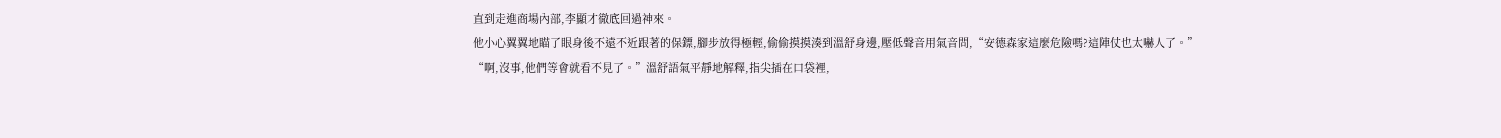直到走進商場內部,李顯才徹底回過神來。
他小心翼翼地瞄了眼身後不遠不近跟著的保鏢,腳步放得極輕,偷偷摸摸湊到溫舒身邊,壓低聲音用氣音問,“安德森家這麼危險嗎?這陣仗也太嚇人了。”
“啊,沒事,他們等會就看不見了。”溫舒語氣平靜地解釋,指尖插在口袋裡,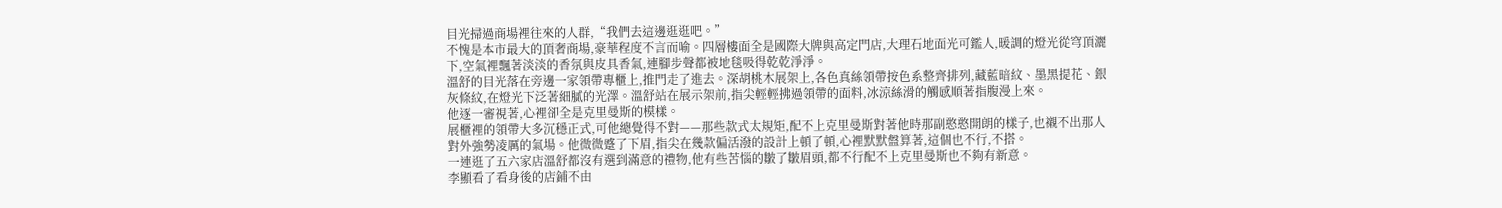目光掃過商場裡往來的人群,“我們去這邊逛逛吧。”
不愧是本市最大的頂奢商場,豪華程度不言而喻。四層樓面全是國際大牌與高定門店,大理石地面光可鑑人,暖調的燈光從穹頂灑下,空氣裡飄著淡淡的香氛與皮具香氣,連腳步聲都被地毯吸得乾乾淨淨。
溫舒的目光落在旁邊一家領帶專櫃上,推門走了進去。深胡桃木展架上,各色真絲領帶按色系整齊排列,藏藍暗紋、墨黑提花、銀灰條紋,在燈光下泛著細膩的光澤。溫舒站在展示架前,指尖輕輕拂過領帶的面料,冰涼絲滑的觸感順著指腹漫上來。
他逐一審視著,心裡卻全是克里曼斯的模樣。
展櫃裡的領帶大多沉穩正式,可他總覺得不對——那些款式太規矩,配不上克里曼斯對著他時那副憨憨開朗的樣子,也襯不出那人對外強勢凌厲的氣場。他微微蹙了下眉,指尖在幾款偏活潑的設計上頓了頓,心裡默默盤算著,這個也不行,不搭。
一連逛了五六家店溫舒都沒有選到滿意的禮物,他有些苦惱的皺了皺眉頭,都不行配不上克里曼斯也不夠有新意。
李顯看了看身後的店鋪不由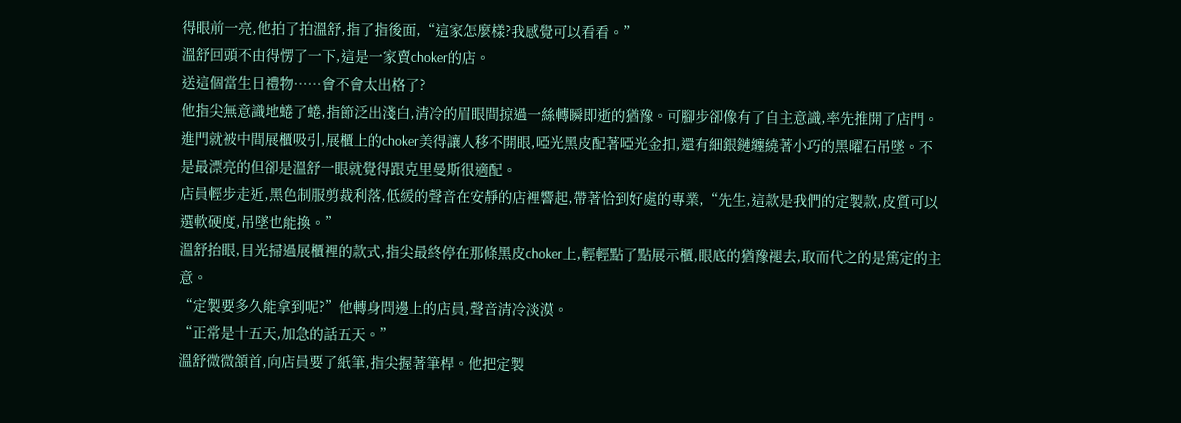得眼前一亮,他拍了拍溫舒,指了指後面,“這家怎麼樣?我感覺可以看看。”
溫舒回頭不由得愣了一下,這是一家賣choker的店。
送這個當生日禮物……會不會太出格了?
他指尖無意識地蜷了蜷,指節泛出淺白,清冷的眉眼間掠過一絲轉瞬即逝的猶豫。可腳步卻像有了自主意識,率先推開了店門。
進門就被中間展櫃吸引,展櫃上的choker美得讓人移不開眼,啞光黑皮配著啞光金扣,還有細銀鏈纏繞著小巧的黑曜石吊墜。不是最漂亮的但卻是溫舒一眼就覺得跟克里曼斯很適配。
店員輕步走近,黑色制服剪裁利落,低緩的聲音在安靜的店裡響起,帶著恰到好處的專業,“先生,這款是我們的定製款,皮質可以選軟硬度,吊墜也能換。”
溫舒抬眼,目光掃過展櫃裡的款式,指尖最終停在那條黑皮choker上,輕輕點了點展示櫃,眼底的猶豫褪去,取而代之的是篤定的主意。
“定製要多久能拿到呢?”他轉身問邊上的店員,聲音清冷淡漠。
“正常是十五天,加急的話五天。”
溫舒微微頷首,向店員要了紙筆,指尖握著筆桿。他把定製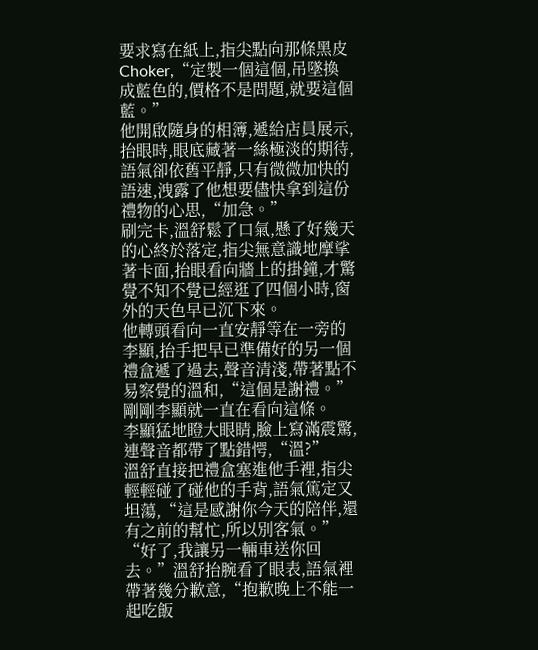要求寫在紙上,指尖點向那條黑皮Choker,“定製一個這個,吊墜換成藍色的,價格不是問題,就要這個藍。”
他開啟隨身的相簿,遞給店員展示,抬眼時,眼底藏著一絲極淡的期待,語氣卻依舊平靜,只有微微加快的語速,洩露了他想要儘快拿到這份禮物的心思,“加急。”
刷完卡,溫舒鬆了口氣,懸了好幾天的心終於落定,指尖無意識地摩挲著卡面,抬眼看向牆上的掛鐘,才驚覺不知不覺已經逛了四個小時,窗外的天色早已沉下來。
他轉頭看向一直安靜等在一旁的李顯,抬手把早已準備好的另一個禮盒遞了過去,聲音清淺,帶著點不易察覺的溫和,“這個是謝禮。”剛剛李顯就一直在看向這條。
李顯猛地瞪大眼睛,臉上寫滿震驚,連聲音都帶了點錯愕,“溫?”
溫舒直接把禮盒塞進他手裡,指尖輕輕碰了碰他的手背,語氣篤定又坦蕩,“這是感謝你今天的陪伴,還有之前的幫忙,所以別客氣。”
“好了,我讓另一輛車送你回去。”溫舒抬腕看了眼表,語氣裡帶著幾分歉意,“抱歉晚上不能一起吃飯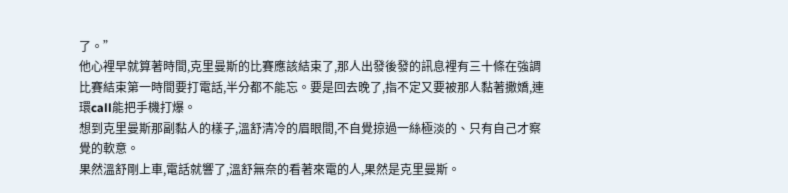了。”
他心裡早就算著時間,克里曼斯的比賽應該結束了,那人出發後發的訊息裡有三十條在強調比賽結束第一時間要打電話,半分都不能忘。要是回去晚了,指不定又要被那人黏著撒嬌,連環call能把手機打爆。
想到克里曼斯那副黏人的樣子,溫舒清冷的眉眼間,不自覺掠過一絲極淡的、只有自己才察覺的軟意。
果然溫舒剛上車,電話就響了,溫舒無奈的看著來電的人,果然是克里曼斯。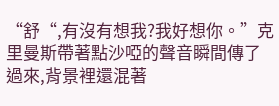“舒“,有沒有想我?我好想你。”克里曼斯帶著點沙啞的聲音瞬間傳了過來,背景裡還混著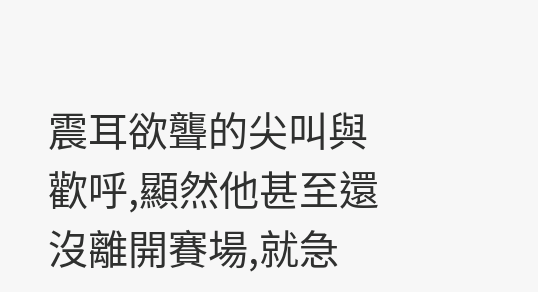震耳欲聾的尖叫與歡呼,顯然他甚至還沒離開賽場,就急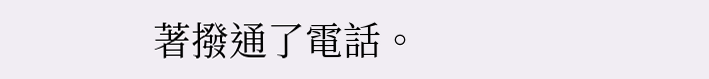著撥通了電話。